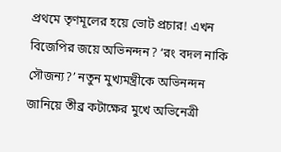প্রথমে তৃণমূলের হয়ে ভোট প্রচার! এখন বিজেপির জয়ে অভিনন্দন? ‘রং বদল নাকি সৌজন্য?’ নতুন মুখ্যমন্ত্রীকে অভিনন্দন জানিয়ে তীব্র কটাক্ষের মুখে অভিনেত্রী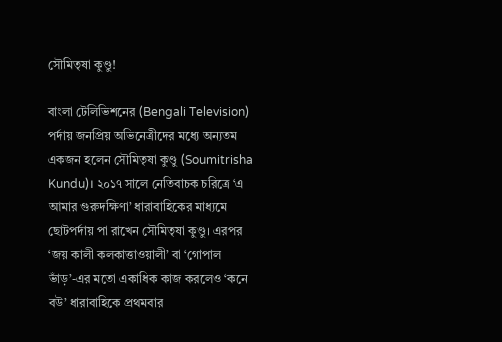সৌমিতৃষা কুণ্ডু!

বাংলা টেলিভিশনের (Bengali Television) পর্দায় জনপ্রিয় অভিনেত্রীদের মধ্যে অন্যতম একজন হলেন সৌমিতৃষা কুণ্ডু (Soumitrisha Kundu)। ২০১৭ সালে নেতিবাচক চরিত্রে ‘এ আমার গুরুদক্ষিণা’ ধারাবাহিকের মাধ্যমে ছোটপর্দায় পা রাখেন সৌমিতৃষা কুণ্ডু। এরপর ‘জয় কালী কলকাত্তাওয়ালী’ বা ‘গোপাল ভাঁড়’-এর মতো একাধিক কাজ করলেও ‘কনে বউ’ ধারাবাহিকে প্রথমবার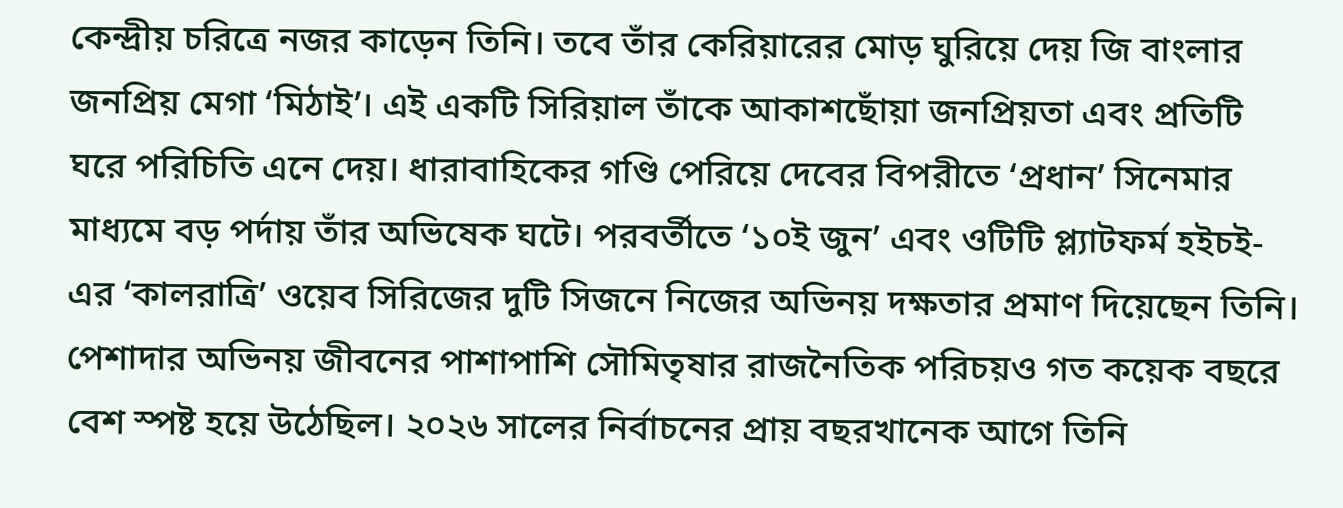কেন্দ্রীয় চরিত্রে নজর কাড়েন তিনি। তবে তাঁর কেরিয়ারের মোড় ঘুরিয়ে দেয় জি বাংলার জনপ্রিয় মেগা ‘মিঠাই’। এই একটি সিরিয়াল তাঁকে আকাশছোঁয়া জনপ্রিয়তা এবং প্রতিটি ঘরে পরিচিতি এনে দেয়। ধারাবাহিকের গণ্ডি পেরিয়ে দেবের বিপরীতে ‘প্রধান’ সিনেমার মাধ্যমে বড় পর্দায় তাঁর অভিষেক ঘটে। পরবর্তীতে ‘১০ই জুন’ এবং ওটিটি প্ল্যাটফর্ম হইচই-এর ‘কালরাত্রি’ ওয়েব সিরিজের দুটি সিজনে নিজের অভিনয় দক্ষতার প্রমাণ দিয়েছেন তিনি।
পেশাদার অভিনয় জীবনের পাশাপাশি সৌমিতৃষার রাজনৈতিক পরিচয়ও গত কয়েক বছরে বেশ স্পষ্ট হয়ে উঠেছিল। ২০২৬ সালের নির্বাচনের প্রায় বছরখানেক আগে তিনি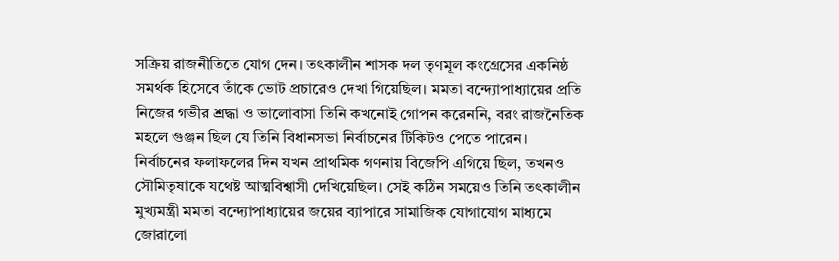সক্রিয় রাজনীতিতে যোগ দেন। তৎকালীন শাসক দল তৃণমূল কংগ্রেসের একনিষ্ঠ সমর্থক হিসেবে তাঁকে ভোট প্রচারেও দেখা গিয়েছিল। মমতা বন্দ্যোপাধ্যায়ের প্রতি নিজের গভীর শ্রদ্ধা ও ভালোবাসা তিনি কখনোই গোপন করেননি, বরং রাজনৈতিক মহলে গুঞ্জন ছিল যে তিনি বিধানসভা নির্বাচনের টিকিটও পেতে পারেন।
নির্বাচনের ফলাফলের দিন যখন প্রাথমিক গণনায় বিজেপি এগিয়ে ছিল, তখনও সৌমিতৃষাকে যথেষ্ট আত্মবিশ্বাসী দেখিয়েছিল। সেই কঠিন সময়েও তিনি তৎকালীন মুখ্যমন্ত্রী মমতা বন্দ্যোপাধ্যায়ের জয়ের ব্যাপারে সামাজিক যোগাযোগ মাধ্যমে জোরালো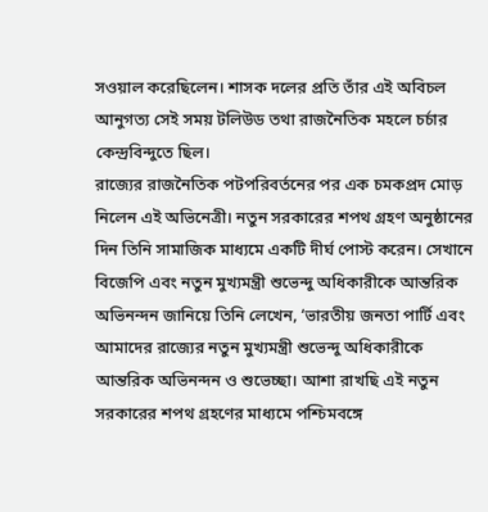সওয়াল করেছিলেন। শাসক দলের প্রতি তাঁর এই অবিচল আনুগত্য সেই সময় টলিউড তথা রাজনৈতিক মহলে চর্চার কেন্দ্রবিন্দুতে ছিল।
রাজ্যের রাজনৈতিক পটপরিবর্তনের পর এক চমকপ্রদ মোড় নিলেন এই অভিনেত্রী। নতুন সরকারের শপথ গ্রহণ অনুষ্ঠানের দিন তিনি সামাজিক মাধ্যমে একটি দীর্ঘ পোস্ট করেন। সেখানে বিজেপি এবং নতুন মুখ্যমন্ত্রী শুভেন্দু অধিকারীকে আন্তরিক অভিনন্দন জানিয়ে তিনি লেখেন, ‘ভারতীয় জনতা পার্টি এবং আমাদের রাজ্যের নতুন মুখ্যমন্ত্রী শুভেন্দু অধিকারীকে আন্তরিক অভিনন্দন ও শুভেচ্ছা। আশা রাখছি এই নতুন সরকারের শপথ গ্রহণের মাধ্যমে পশ্চিমবঙ্গে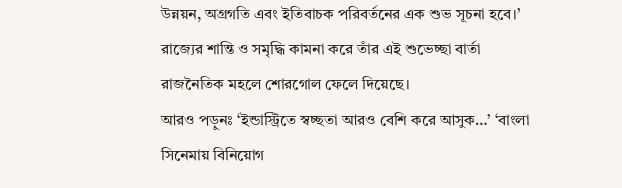উন্নয়ন, অগ্রগতি এবং ইতিবাচক পরিবর্তনের এক শুভ সূচনা হবে।’ রাজ্যের শান্তি ও সমৃদ্ধি কামনা করে তাঁর এই শুভেচ্ছা বার্তা রাজনৈতিক মহলে শোরগোল ফেলে দিয়েছে।
আরও পড়ুনঃ ‘ইন্ডাস্ট্রিতে স্বচ্ছতা আরও বেশি করে আসুক…’ ‘বাংলা সিনেমায় বিনিয়োগ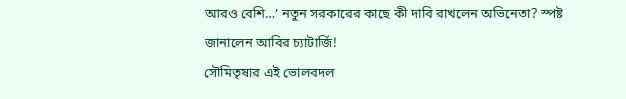আরও বেশি…’ নতুন সরকারের কাছে কী দাবি রাখলেন অভিনেতা? স্পষ্ট জানালেন আবির চ্যাটার্জি!
সৌমিতৃষার এই ভোলবদল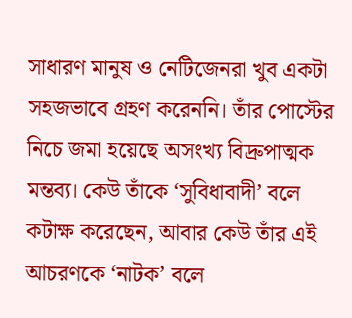সাধারণ মানুষ ও নেটিজেনরা খুব একটা সহজভাবে গ্রহণ করেননি। তাঁর পোস্টের নিচে জমা হয়েছে অসংখ্য বিদ্রুপাত্মক মন্তব্য। কেউ তাঁকে ‘সুবিধাবাদী’ বলে কটাক্ষ করেছেন, আবার কেউ তাঁর এই আচরণকে ‘নাটক’ বলে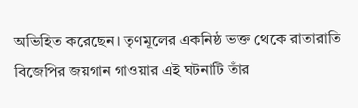অভিহিত করেছেন। তৃণমূলের একনিষ্ঠ ভক্ত থেকে রাতারাতি বিজেপির জয়গান গাওয়ার এই ঘটনাটি তাঁর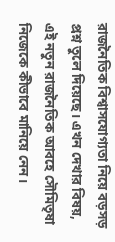রাজনৈতিক বিশ্বাসযোগ্যতা নিয়ে বড়সড় প্রশ্ন তুলে দিয়েছে। এখন দেখার বিষয়, এই নতুন রাজনৈতিক আবহে সৌমিতৃষা নিজেকে কীভাবে মানিয়ে নেন।